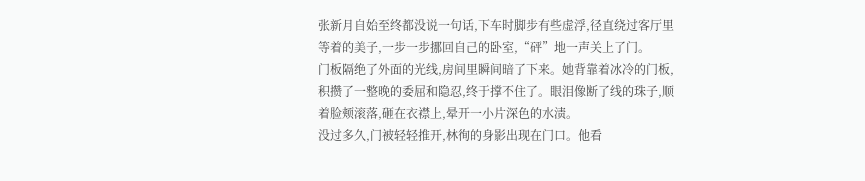张新月自始至终都没说一句话,下车时脚步有些虚浮,径直绕过客厅里等着的美子,一步一步挪回自己的卧室,“砰”地一声关上了门。
门板隔绝了外面的光线,房间里瞬间暗了下来。她背靠着冰冷的门板,积攒了一整晚的委屈和隐忍,终于撑不住了。眼泪像断了线的珠子,顺着脸颊滚落,砸在衣襟上,晕开一小片深色的水渍。
没过多久,门被轻轻推开,林徇的身影出现在门口。他看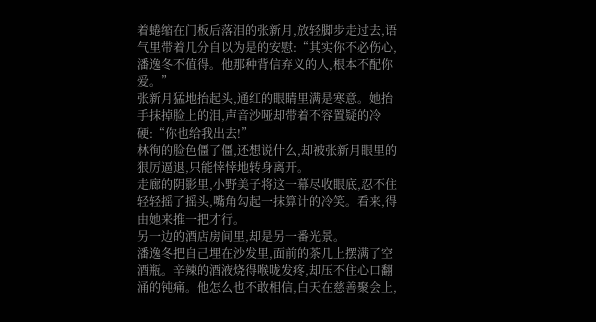着蜷缩在门板后落泪的张新月,放轻脚步走过去,语气里带着几分自以为是的安慰:“其实你不必伤心,潘逸冬不值得。他那种背信弃义的人,根本不配你爱。”
张新月猛地抬起头,通红的眼睛里满是寒意。她抬手抹掉脸上的泪,声音沙哑却带着不容置疑的冷硬:“你也给我出去!”
林徇的脸色僵了僵,还想说什么,却被张新月眼里的狠厉逼退,只能悻悻地转身离开。
走廊的阴影里,小野美子将这一幕尽收眼底,忍不住轻轻摇了摇头,嘴角勾起一抹算计的冷笑。看来,得由她来推一把才行。
另一边的酒店房间里,却是另一番光景。
潘逸冬把自己埋在沙发里,面前的茶几上摆满了空酒瓶。辛辣的酒液烧得喉咙发疼,却压不住心口翻涌的钝痛。他怎么也不敢相信,白天在慈善聚会上,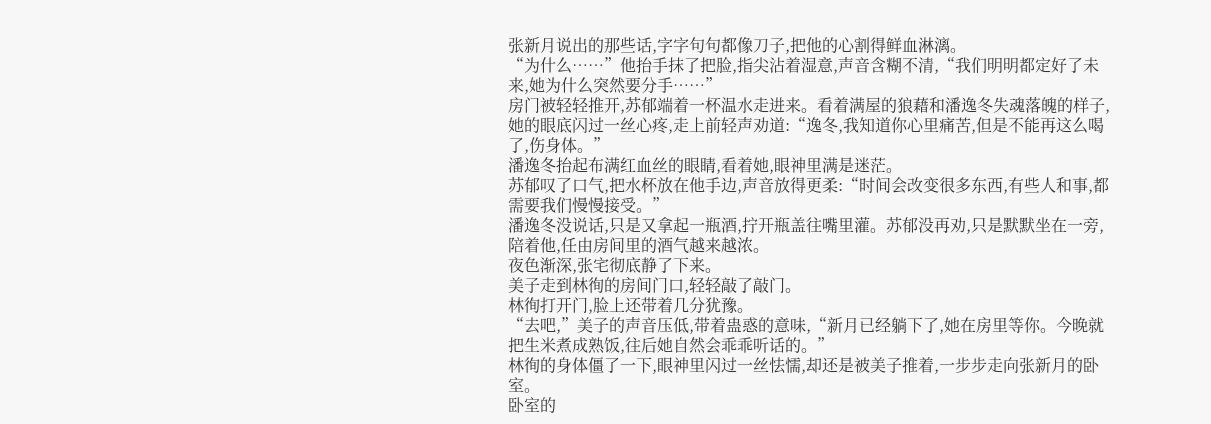张新月说出的那些话,字字句句都像刀子,把他的心割得鲜血淋漓。
“为什么……”他抬手抹了把脸,指尖沾着湿意,声音含糊不清,“我们明明都定好了未来,她为什么突然要分手……”
房门被轻轻推开,苏郁端着一杯温水走进来。看着满屋的狼藉和潘逸冬失魂落魄的样子,她的眼底闪过一丝心疼,走上前轻声劝道:“逸冬,我知道你心里痛苦,但是不能再这么喝了,伤身体。”
潘逸冬抬起布满红血丝的眼睛,看着她,眼神里满是迷茫。
苏郁叹了口气,把水杯放在他手边,声音放得更柔:“时间会改变很多东西,有些人和事,都需要我们慢慢接受。”
潘逸冬没说话,只是又拿起一瓶酒,拧开瓶盖往嘴里灌。苏郁没再劝,只是默默坐在一旁,陪着他,任由房间里的酒气越来越浓。
夜色渐深,张宅彻底静了下来。
美子走到林徇的房间门口,轻轻敲了敲门。
林徇打开门,脸上还带着几分犹豫。
“去吧,”美子的声音压低,带着蛊惑的意味,“新月已经躺下了,她在房里等你。今晚就把生米煮成熟饭,往后她自然会乖乖听话的。”
林徇的身体僵了一下,眼神里闪过一丝怯懦,却还是被美子推着,一步步走向张新月的卧室。
卧室的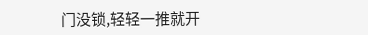门没锁,轻轻一推就开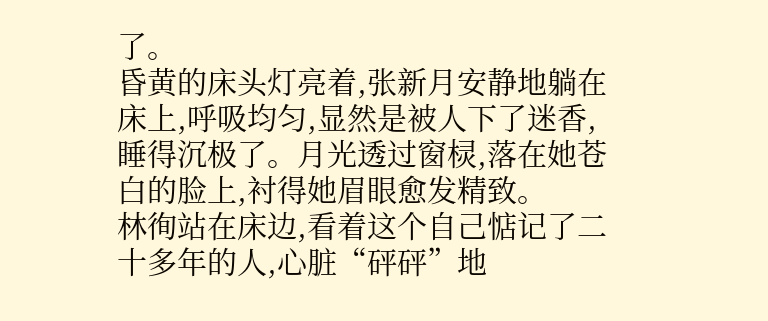了。
昏黄的床头灯亮着,张新月安静地躺在床上,呼吸均匀,显然是被人下了迷香,睡得沉极了。月光透过窗棂,落在她苍白的脸上,衬得她眉眼愈发精致。
林徇站在床边,看着这个自己惦记了二十多年的人,心脏“砰砰”地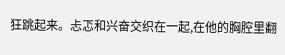狂跳起来。忐忑和兴奋交织在一起,在他的胸腔里翻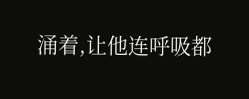涌着,让他连呼吸都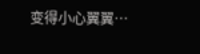变得小心翼翼…